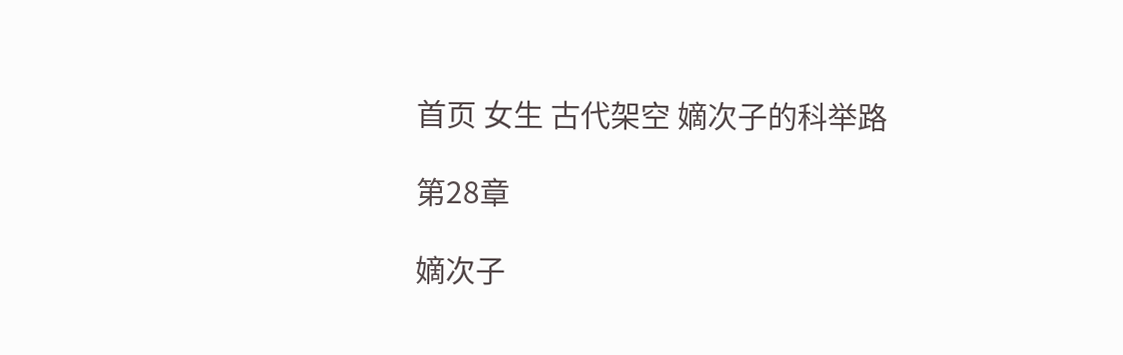首页 女生 古代架空 嫡次子的科举路

第28章

嫡次子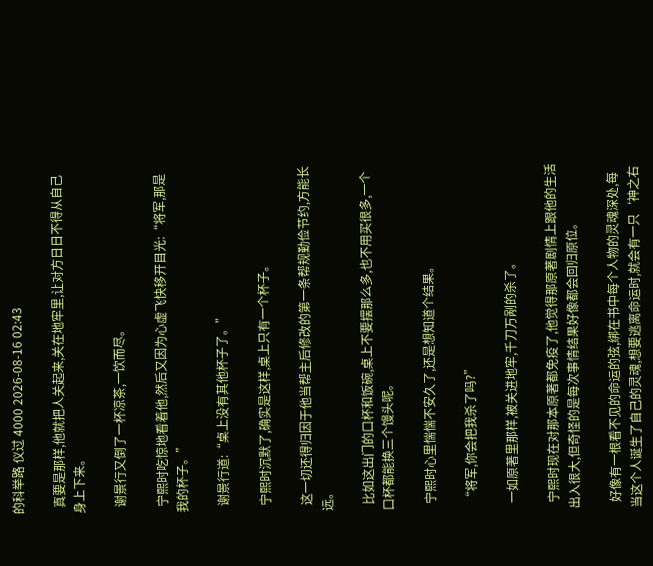的科举路 仪过 4000 2026-08-16 02:43

  真要是那样,他就把人关起来,关在地牢里,让对方日日不得从自己身上下来。

  谢景行又倒了一杯凉茶,一饮而尽。

  宁熙时吃惊地看着他,然后又因为心虚飞快移开目光:“将军,那是我的杯子。”

  谢景行道:“桌上没有其他杯子了。”

  宁熙时沉默了,确实是这样,桌上只有一个杯子。

  这一切还得归因于他当帮主后修改的第一条帮规勤俭节约,方能长远。

  比如这出门的口杯和饭碗,桌上不要摆那么多,也不用买很多,一个口杯都能换三个馒头呢。

  宁熙时心里惴惴不安久了,还是想知道个结果。

  “将军,你会把我杀了吗?”

  一如原著里那样,被关进地牢,千刀万剐的杀了。

  宁熙时现在对那本原著都免疫了,他觉得那原著剧情上跟他的生活出入很大,但奇怪的是每次事情结果好像都会回归原位。

  好像有一根看不见的命运的弦,绑在书中每个人物的灵魂深处,每当这个人诞生了自己的灵魂,想要逃离命运时,就会有一只‘神之右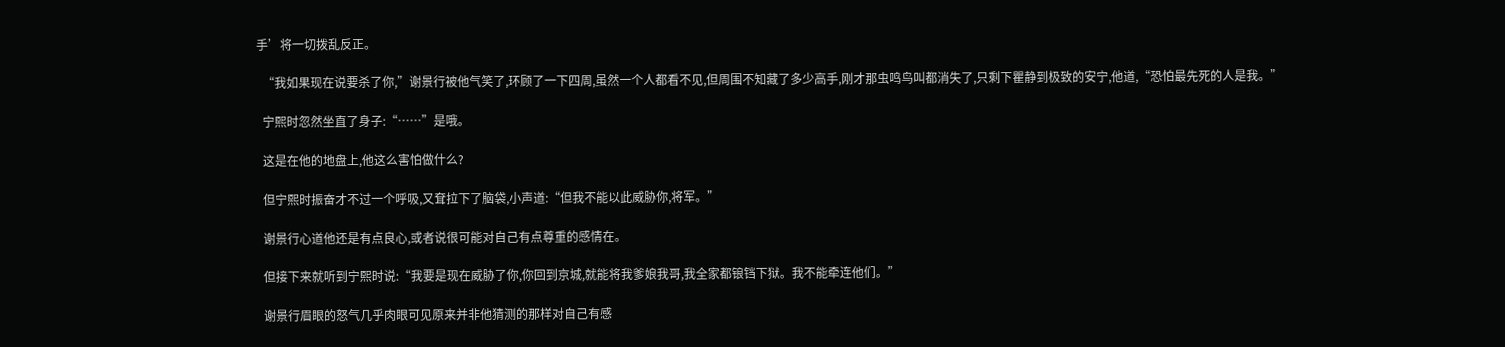手’将一切拨乱反正。

  “我如果现在说要杀了你,”谢景行被他气笑了,环顾了一下四周,虽然一个人都看不见,但周围不知藏了多少高手,刚才那虫鸣鸟叫都消失了,只剩下瞿静到极致的安宁,他道,“恐怕最先死的人是我。”

  宁熙时忽然坐直了身子:“……”是哦。

  这是在他的地盘上,他这么害怕做什么?

  但宁熙时振奋才不过一个呼吸,又耷拉下了脑袋,小声道:“但我不能以此威胁你,将军。”

  谢景行心道他还是有点良心,或者说很可能对自己有点尊重的感情在。

  但接下来就听到宁熙时说:“我要是现在威胁了你,你回到京城,就能将我爹娘我哥,我全家都锒铛下狱。我不能牵连他们。”

  谢景行眉眼的怒气几乎肉眼可见原来并非他猜测的那样对自己有感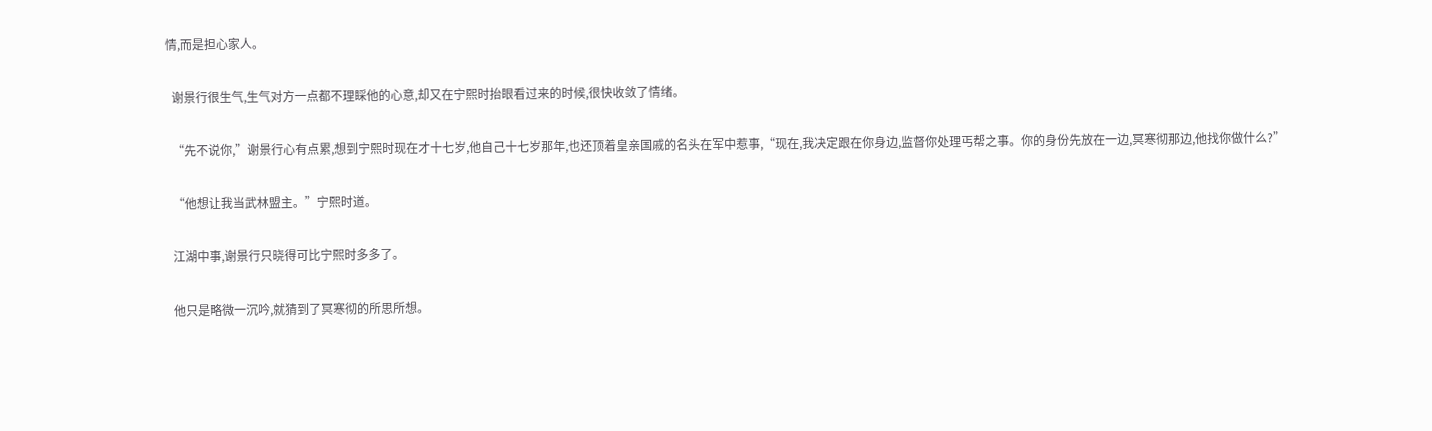情,而是担心家人。

  谢景行很生气,生气对方一点都不理睬他的心意,却又在宁熙时抬眼看过来的时候,很快收敛了情绪。

  “先不说你,”谢景行心有点累,想到宁熙时现在才十七岁,他自己十七岁那年,也还顶着皇亲国戚的名头在军中惹事,“现在,我决定跟在你身边,监督你处理丐帮之事。你的身份先放在一边,冥寒彻那边,他找你做什么?”

  “他想让我当武林盟主。”宁熙时道。

  江湖中事,谢景行只晓得可比宁熙时多多了。

  他只是略微一沉吟,就猜到了冥寒彻的所思所想。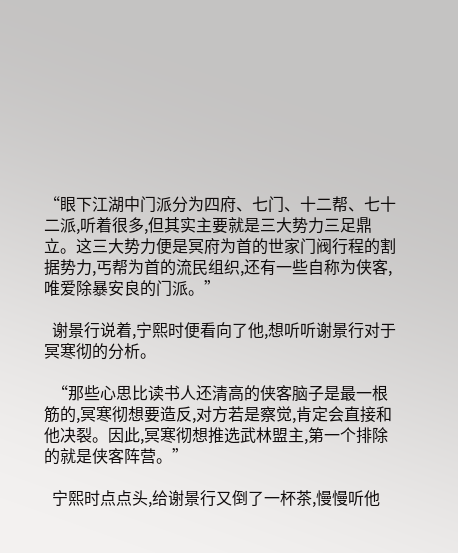“眼下江湖中门派分为四府、七门、十二帮、七十二派,听着很多,但其实主要就是三大势力三足鼎立。这三大势力便是冥府为首的世家门阀行程的割据势力,丐帮为首的流民组织,还有一些自称为侠客,唯爱除暴安良的门派。”

  谢景行说着,宁熙时便看向了他,想听听谢景行对于冥寒彻的分析。

  “那些心思比读书人还清高的侠客脑子是最一根筋的,冥寒彻想要造反,对方若是察觉,肯定会直接和他决裂。因此,冥寒彻想推选武林盟主,第一个排除的就是侠客阵营。”

  宁熙时点点头,给谢景行又倒了一杯茶,慢慢听他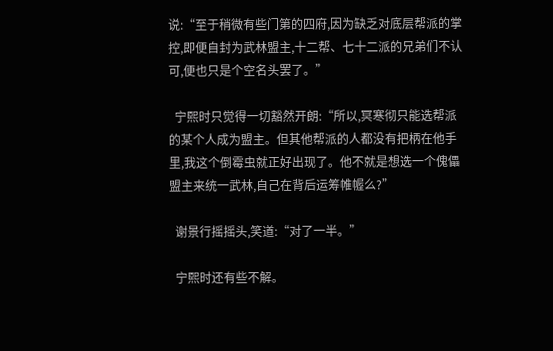说:“至于稍微有些门第的四府,因为缺乏对底层帮派的掌控,即便自封为武林盟主,十二帮、七十二派的兄弟们不认可,便也只是个空名头罢了。”

  宁熙时只觉得一切豁然开朗:“所以,冥寒彻只能选帮派的某个人成为盟主。但其他帮派的人都没有把柄在他手里,我这个倒霉虫就正好出现了。他不就是想选一个傀儡盟主来统一武林,自己在背后运筹帷幄么?”

  谢景行摇摇头,笑道:“对了一半。”

  宁熙时还有些不解。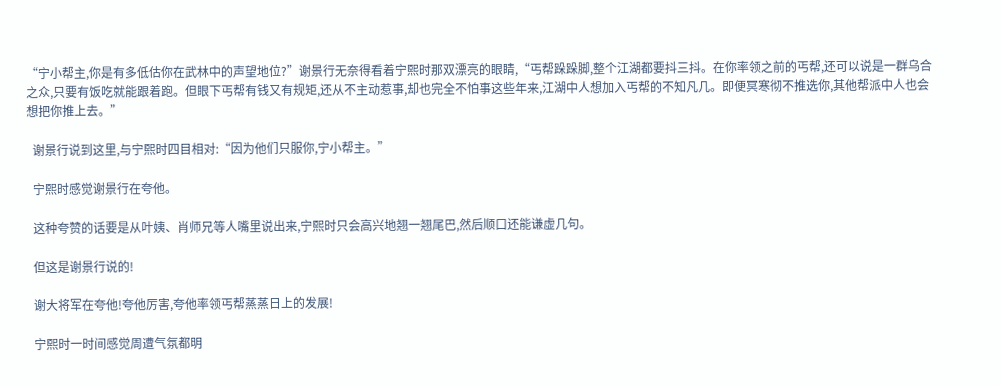“宁小帮主,你是有多低估你在武林中的声望地位?”谢景行无奈得看着宁熙时那双漂亮的眼睛,“丐帮跺跺脚,整个江湖都要抖三抖。在你率领之前的丐帮,还可以说是一群乌合之众,只要有饭吃就能跟着跑。但眼下丐帮有钱又有规矩,还从不主动惹事,却也完全不怕事这些年来,江湖中人想加入丐帮的不知凡几。即便冥寒彻不推选你,其他帮派中人也会想把你推上去。”

  谢景行说到这里,与宁熙时四目相对:“因为他们只服你,宁小帮主。”

  宁熙时感觉谢景行在夸他。

  这种夸赞的话要是从叶姨、肖师兄等人嘴里说出来,宁熙时只会高兴地翘一翘尾巴,然后顺口还能谦虚几句。

  但这是谢景行说的!

  谢大将军在夸他!夸他厉害,夸他率领丐帮蒸蒸日上的发展!

  宁熙时一时间感觉周遭气氛都明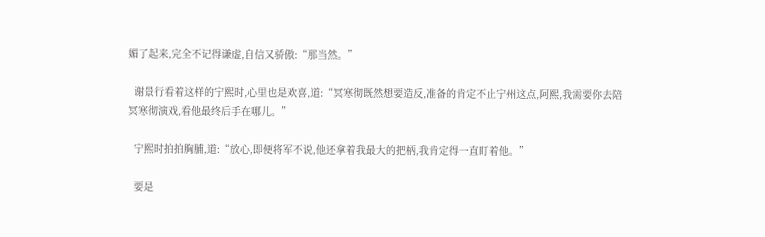媚了起来,完全不记得谦虚,自信又骄傲:“那当然。”

  谢景行看着这样的宁熙时,心里也是欢喜,道:“冥寒彻既然想要造反,准备的肯定不止宁州这点,阿熙,我需要你去陪冥寒彻演戏,看他最终后手在哪儿。”

  宁熙时拍拍胸脯,道:“放心,即便将军不说,他还拿着我最大的把柄,我肯定得一直盯着他。”

  要是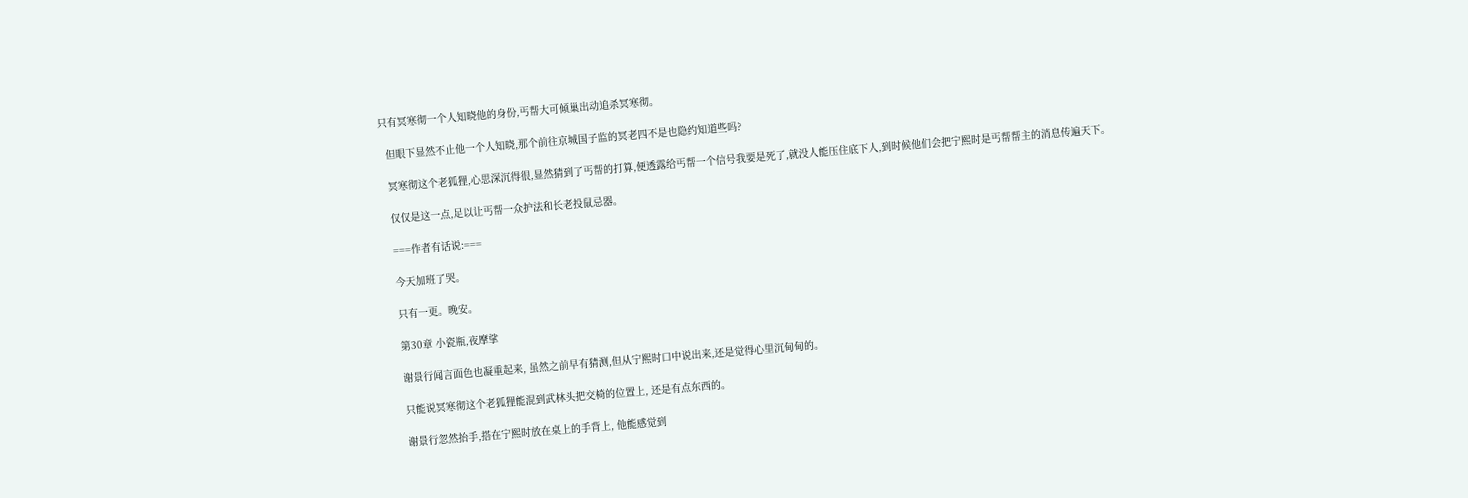只有冥寒彻一个人知晓他的身份,丐帮大可倾巢出动追杀冥寒彻。

  但眼下显然不止他一个人知晓,那个前往京城国子监的冥老四不是也隐约知道些吗?

  冥寒彻这个老狐狸,心思深沉得很,显然猜到了丐帮的打算,便透露给丐帮一个信号我要是死了,就没人能压住底下人,到时候他们会把宁熙时是丐帮帮主的消息传遍天下。

  仅仅是这一点,足以让丐帮一众护法和长老投鼠忌器。

  ===作者有话说:===

  今天加班了哭。

  只有一更。晚安。

  第30章 小瓷瓶,夜摩挲

  谢景行闻言面色也凝重起来, 虽然之前早有猜测,但从宁熙时口中说出来,还是觉得心里沉甸甸的。

  只能说冥寒彻这个老狐狸能混到武林头把交椅的位置上, 还是有点东西的。

  谢景行忽然抬手,搭在宁熙时放在桌上的手背上, 他能感觉到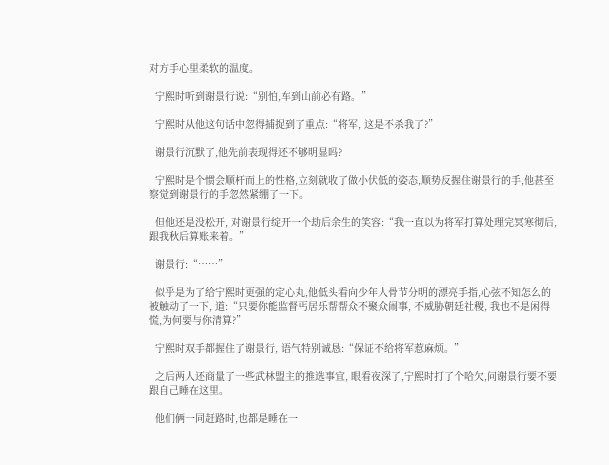对方手心里柔软的温度。

  宁熙时听到谢景行说:“别怕,车到山前必有路。”

  宁熙时从他这句话中忽得捕捉到了重点:“将军, 这是不杀我了?”

  谢景行沉默了,他先前表现得还不够明显吗?

  宁熙时是个惯会顺杆而上的性格,立刻就收了做小伏低的姿态,顺势反握住谢景行的手,他甚至察觉到谢景行的手忽然紧绷了一下。

  但他还是没松开, 对谢景行绽开一个劫后余生的笑容:“我一直以为将军打算处理完冥寒彻后,跟我秋后算账来着。”

  谢景行:“……”

  似乎是为了给宁熙时更强的定心丸,他低头看向少年人骨节分明的漂亮手指,心弦不知怎么的被触动了一下, 道:“只要你能监督丐居乐帮帮众不聚众闹事, 不威胁朝廷社稷, 我也不是闲得慌,为何要与你清算?”

  宁熙时双手都握住了谢景行, 语气特别诚恳:“保证不给将军惹麻烦。”

  之后两人还商量了一些武林盟主的推选事宜, 眼看夜深了,宁熙时打了个哈欠,问谢景行要不要跟自己睡在这里。

  他们俩一同赶路时,也都是睡在一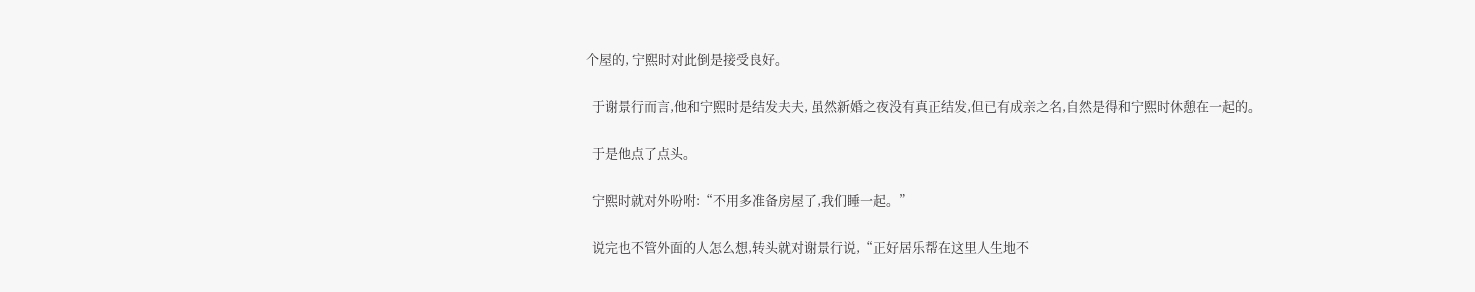个屋的, 宁熙时对此倒是接受良好。

  于谢景行而言,他和宁熙时是结发夫夫, 虽然新婚之夜没有真正结发,但已有成亲之名,自然是得和宁熙时休憩在一起的。

  于是他点了点头。

  宁熙时就对外吩咐:“不用多准备房屋了,我们睡一起。”

  说完也不管外面的人怎么想,转头就对谢景行说,“正好居乐帮在这里人生地不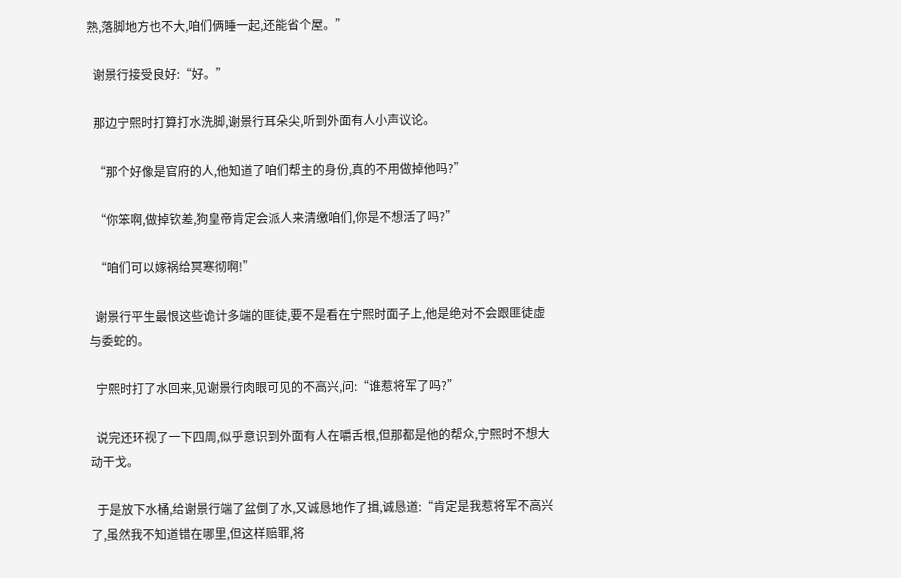熟,落脚地方也不大,咱们俩睡一起,还能省个屋。”

  谢景行接受良好:“好。”

  那边宁熙时打算打水洗脚,谢景行耳朵尖,听到外面有人小声议论。

  “那个好像是官府的人,他知道了咱们帮主的身份,真的不用做掉他吗?”

  “你笨啊,做掉钦差,狗皇帝肯定会派人来清缴咱们,你是不想活了吗?”

  “咱们可以嫁祸给冥寒彻啊!”

  谢景行平生最恨这些诡计多端的匪徒,要不是看在宁熙时面子上,他是绝对不会跟匪徒虚与委蛇的。

  宁熙时打了水回来,见谢景行肉眼可见的不高兴,问:“谁惹将军了吗?”

  说完还环视了一下四周,似乎意识到外面有人在嚼舌根,但那都是他的帮众,宁熙时不想大动干戈。

  于是放下水桶,给谢景行端了盆倒了水,又诚恳地作了揖,诚恳道:“肯定是我惹将军不高兴了,虽然我不知道错在哪里,但这样赔罪,将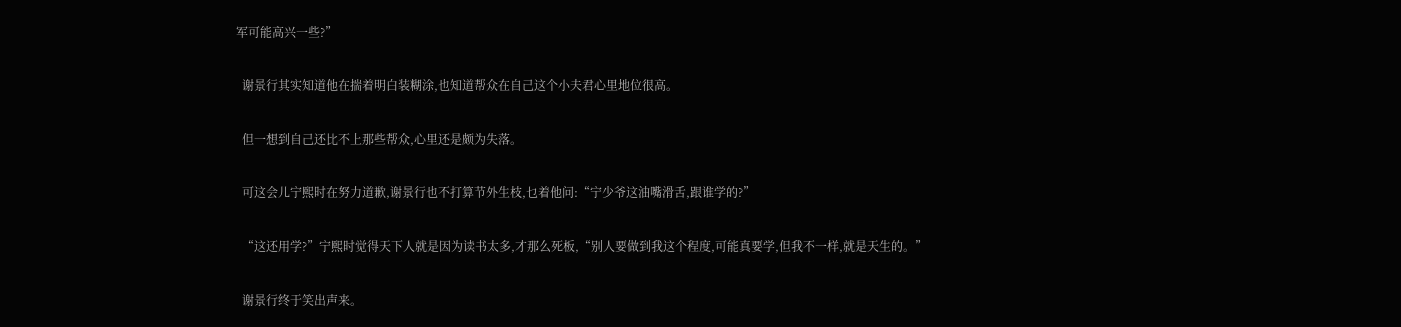军可能高兴一些?”

  谢景行其实知道他在揣着明白装糊涂,也知道帮众在自己这个小夫君心里地位很高。

  但一想到自己还比不上那些帮众,心里还是颇为失落。

  可这会儿宁熙时在努力道歉,谢景行也不打算节外生枝,乜着他问:“宁少爷这油嘴滑舌,跟谁学的?”

  “这还用学?”宁熙时觉得天下人就是因为读书太多,才那么死板,“别人要做到我这个程度,可能真要学,但我不一样,就是天生的。”

  谢景行终于笑出声来。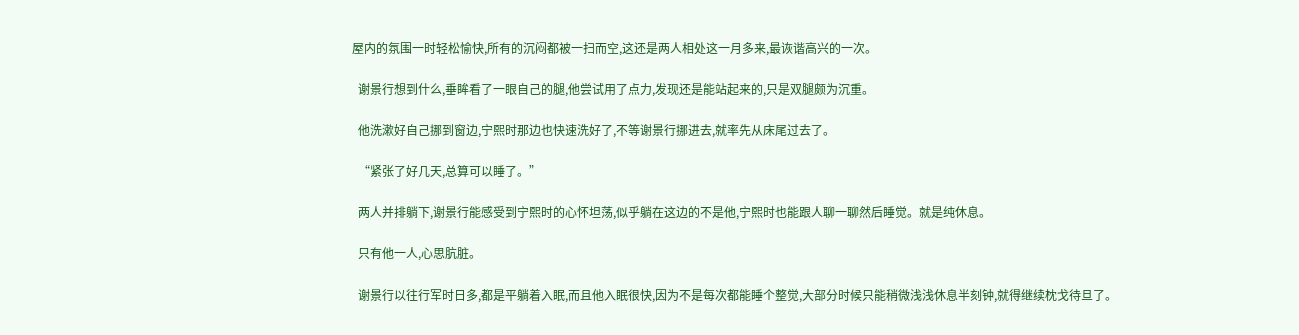屋内的氛围一时轻松愉快,所有的沉闷都被一扫而空,这还是两人相处这一月多来,最诙谐高兴的一次。

  谢景行想到什么,垂眸看了一眼自己的腿,他尝试用了点力,发现还是能站起来的,只是双腿颇为沉重。

  他洗漱好自己挪到窗边,宁熙时那边也快速洗好了,不等谢景行挪进去,就率先从床尾过去了。

  “紧张了好几天,总算可以睡了。”

  两人并排躺下,谢景行能感受到宁熙时的心怀坦荡,似乎躺在这边的不是他,宁熙时也能跟人聊一聊然后睡觉。就是纯休息。

  只有他一人,心思肮脏。

  谢景行以往行军时日多,都是平躺着入眠,而且他入眠很快,因为不是每次都能睡个整觉,大部分时候只能稍微浅浅休息半刻钟,就得继续枕戈待旦了。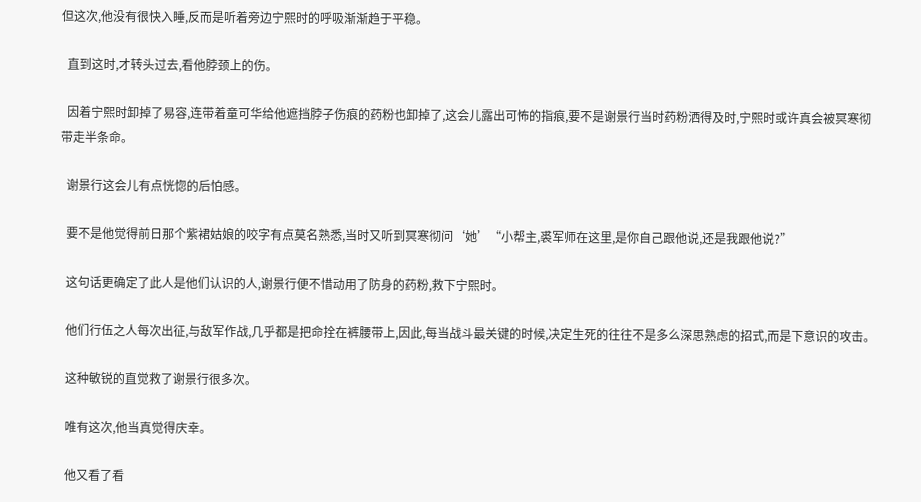但这次,他没有很快入睡,反而是听着旁边宁熙时的呼吸渐渐趋于平稳。

  直到这时,才转头过去,看他脖颈上的伤。

  因着宁熙时卸掉了易容,连带着童可华给他遮挡脖子伤痕的药粉也卸掉了,这会儿露出可怖的指痕,要不是谢景行当时药粉洒得及时,宁熙时或许真会被冥寒彻带走半条命。

  谢景行这会儿有点恍惚的后怕感。

  要不是他觉得前日那个紫裙姑娘的咬字有点莫名熟悉,当时又听到冥寒彻问‘她’“小帮主,裘军师在这里,是你自己跟他说,还是我跟他说?”

  这句话更确定了此人是他们认识的人,谢景行便不惜动用了防身的药粉,救下宁熙时。

  他们行伍之人每次出征,与敌军作战,几乎都是把命拴在裤腰带上,因此,每当战斗最关键的时候,决定生死的往往不是多么深思熟虑的招式,而是下意识的攻击。

  这种敏锐的直觉救了谢景行很多次。

  唯有这次,他当真觉得庆幸。

  他又看了看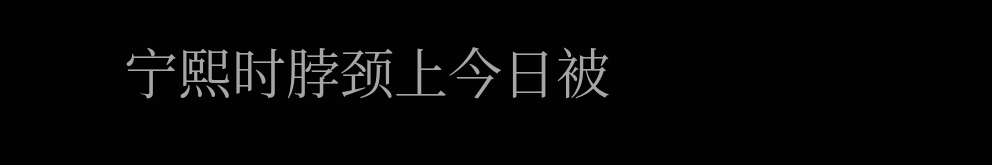宁熙时脖颈上今日被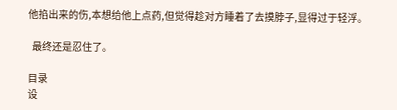他掐出来的伤,本想给他上点药,但觉得趁对方睡着了去摸脖子,显得过于轻浮。

  最终还是忍住了。

目录
设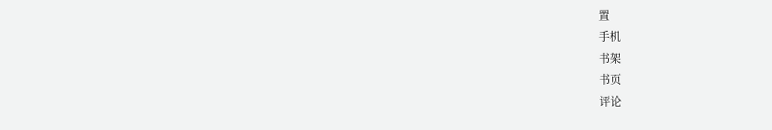置
手机
书架
书页
评论